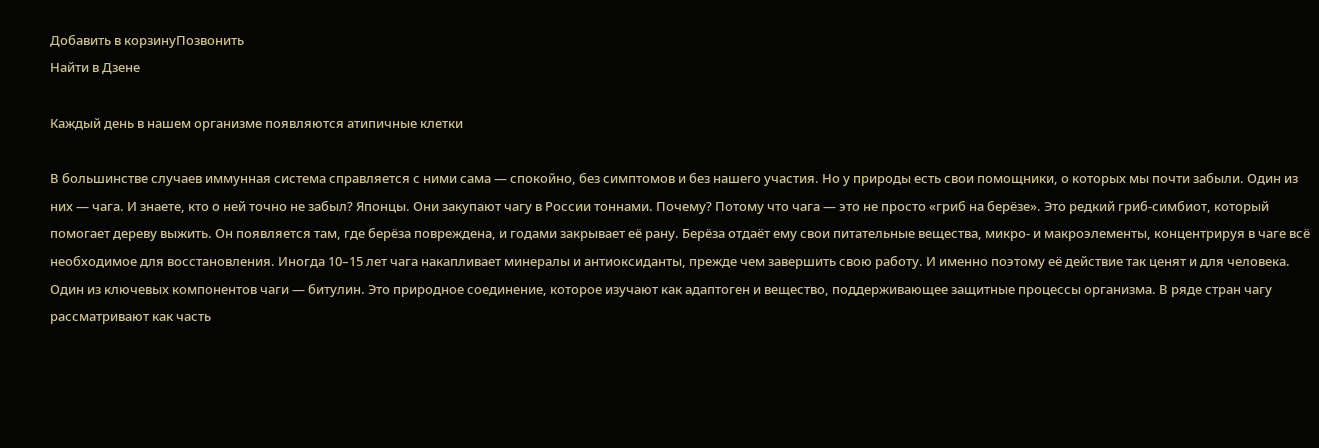Добавить в корзинуПозвонить
Найти в Дзене

Каждый день в нашем организме появляются атипичные клетки

В большинстве случаев иммунная система справляется с ними сама — спокойно, без симптомов и без нашего участия. Но у природы есть свои помощники, о которых мы почти забыли. Один из них — чага. И знаете, кто о ней точно не забыл? Японцы. Они закупают чагу в России тоннами. Почему? Потому что чага — это не просто «гриб на берёзе». Это редкий гриб-симбиот, который помогает дереву выжить. Он появляется там, где берёза повреждена, и годами закрывает её рану. Берёза отдаёт ему свои питательные вещества, микро- и макроэлементы, концентрируя в чаге всё необходимое для восстановления. Иногда 10–15 лет чага накапливает минералы и антиоксиданты, прежде чем завершить свою работу. И именно поэтому её действие так ценят и для человека. Один из ключевых компонентов чаги — битулин. Это природное соединение, которое изучают как адаптоген и вещество, поддерживающее защитные процессы организма. В ряде стран чагу рассматривают как часть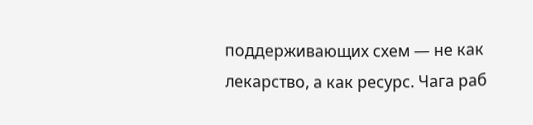поддерживающих схем — не как лекарство, а как ресурс. Чага раб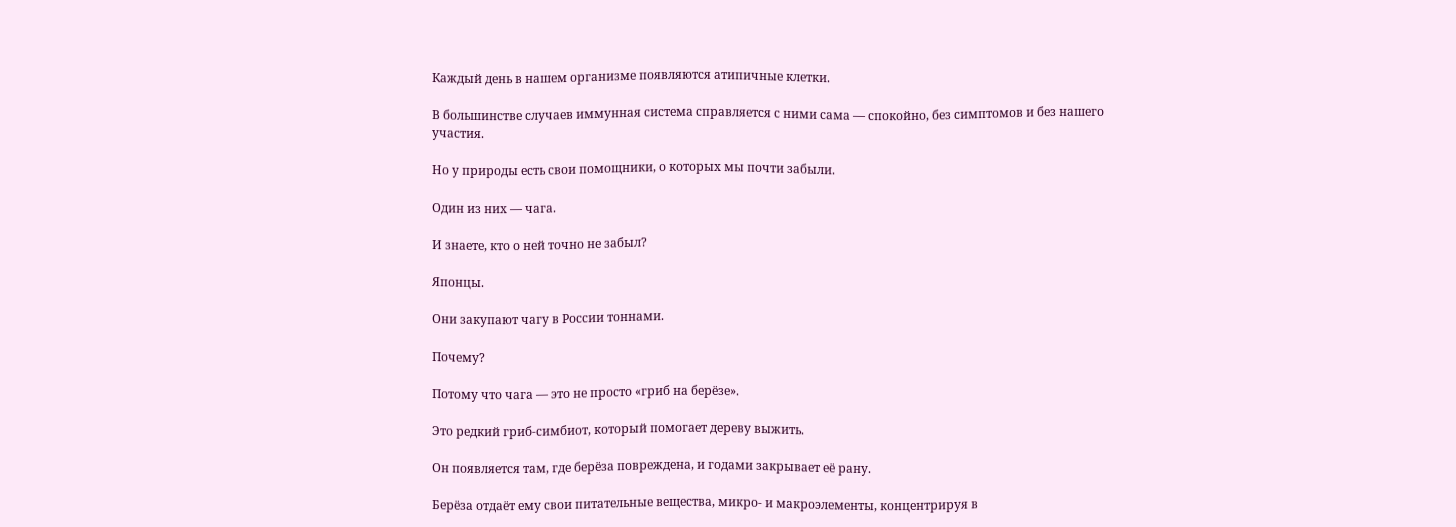Каждый день в нашем организме появляются атипичные клетки.

В большинстве случаев иммунная система справляется с ними сама — спокойно, без симптомов и без нашего участия.

Но у природы есть свои помощники, о которых мы почти забыли.

Один из них — чага.

И знаете, кто о ней точно не забыл?

Японцы.

Они закупают чагу в России тоннами.

Почему?

Потому что чага — это не просто «гриб на берёзе».

Это редкий гриб-симбиот, который помогает дереву выжить.

Он появляется там, где берёза повреждена, и годами закрывает её рану.

Берёза отдаёт ему свои питательные вещества, микро- и макроэлементы, концентрируя в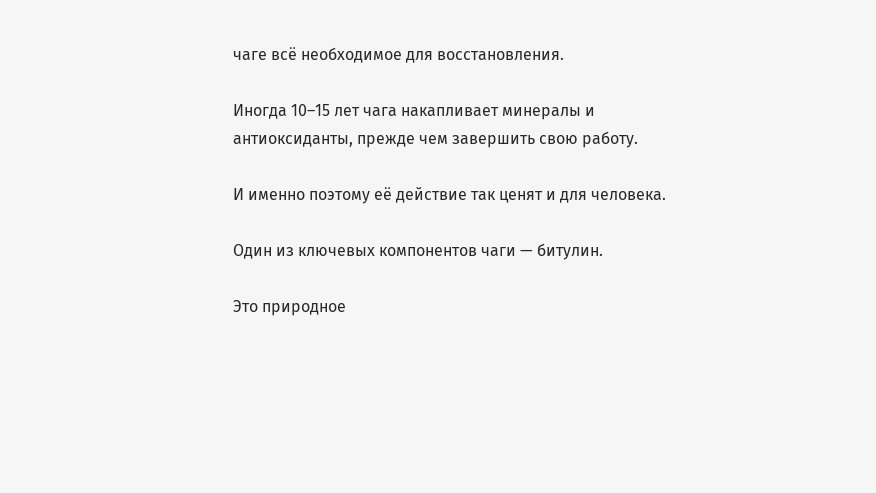чаге всё необходимое для восстановления.

Иногда 10–15 лет чага накапливает минералы и антиоксиданты, прежде чем завершить свою работу.

И именно поэтому её действие так ценят и для человека.

Один из ключевых компонентов чаги — битулин.

Это природное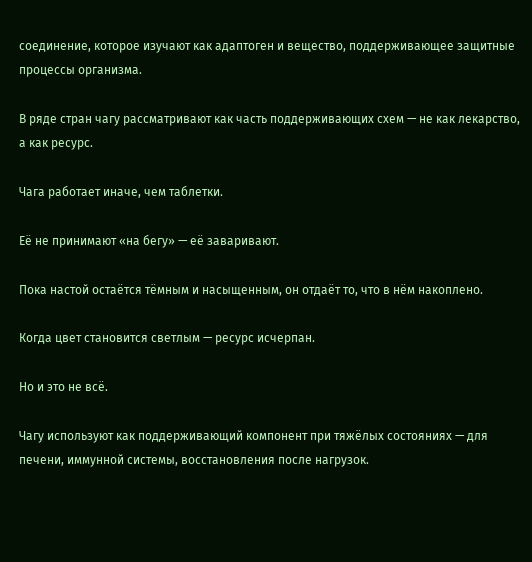соединение, которое изучают как адаптоген и вещество, поддерживающее защитные процессы организма.

В ряде стран чагу рассматривают как часть поддерживающих схем — не как лекарство, а как ресурс.

Чага работает иначе, чем таблетки.

Её не принимают «на бегу» — её заваривают.

Пока настой остаётся тёмным и насыщенным, он отдаёт то, что в нём накоплено.

Когда цвет становится светлым — ресурс исчерпан.

Но и это не всё.

Чагу используют как поддерживающий компонент при тяжёлых состояниях — для печени, иммунной системы, восстановления после нагрузок.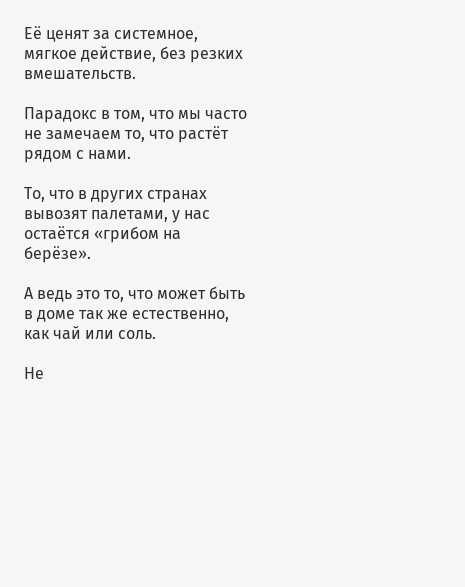Её ценят за системное, мягкое действие, без резких вмешательств.

Парадокс в том, что мы часто не замечаем то, что растёт рядом с нами.

То, что в других странах вывозят палетами, у нас остаётся «грибом на берёзе».

А ведь это то, что может быть в доме так же естественно, как чай или соль.

Не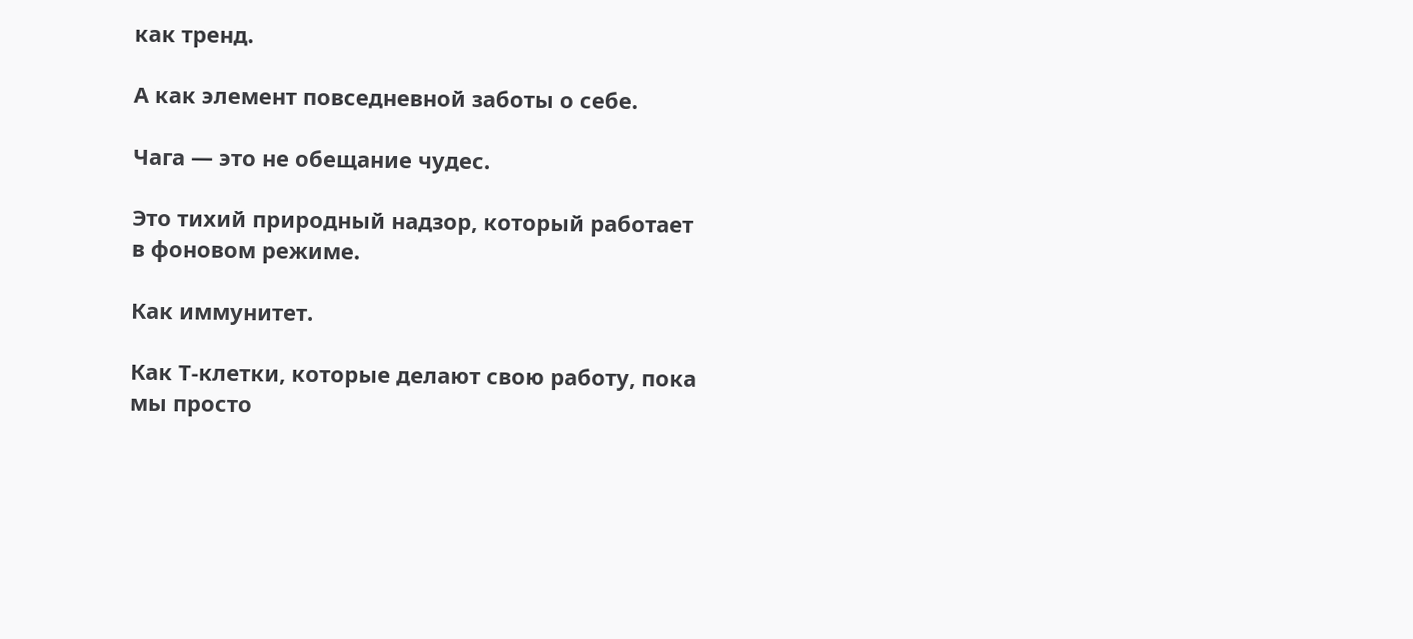как тренд.

А как элемент повседневной заботы о себе.

Чага — это не обещание чудес.

Это тихий природный надзор, который работает в фоновом режиме.

Как иммунитет.

Как Т-клетки, которые делают свою работу, пока мы просто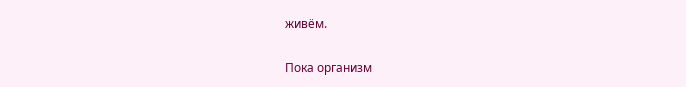живём.

Пока организм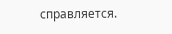справляется.